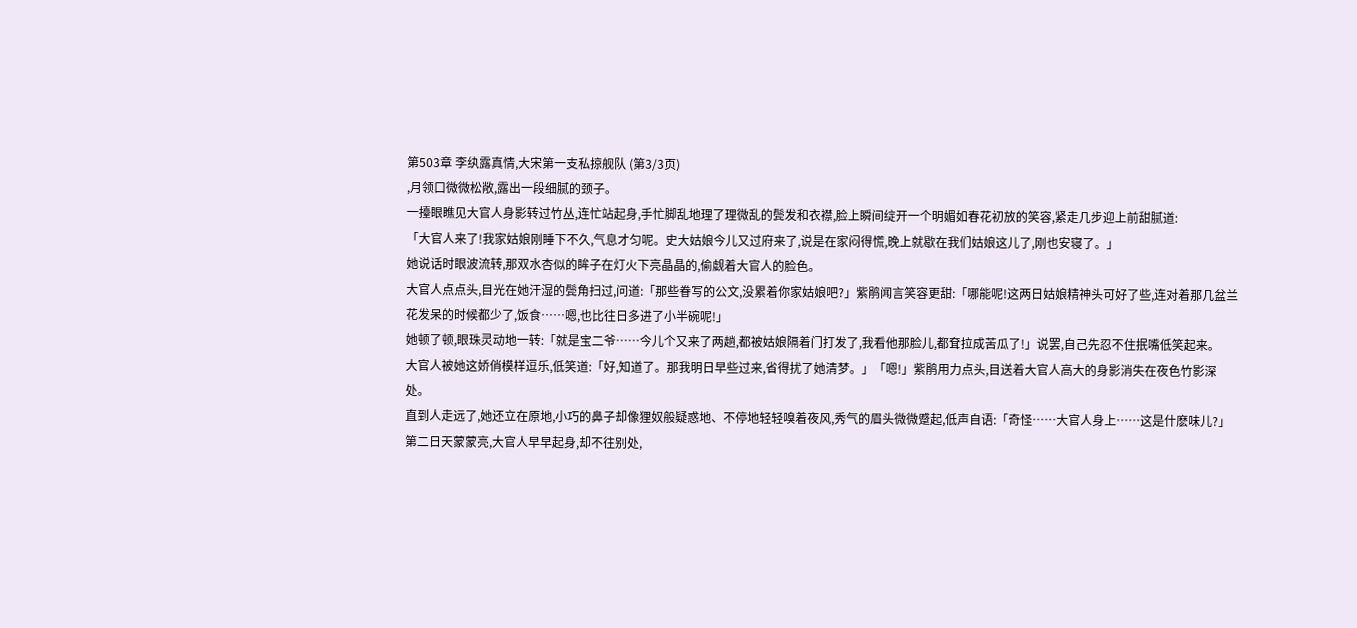第503章 李纨露真情,大宋第一支私掠舰队 (第3/3页)
,月领口微微松敞,露出一段细腻的颈子。
一擡眼瞧见大官人身影转过竹丛,连忙站起身,手忙脚乱地理了理微乱的鬓发和衣襟,脸上瞬间绽开一个明媚如春花初放的笑容,紧走几步迎上前甜腻道:
「大官人来了!我家姑娘刚睡下不久,气息才匀呢。史大姑娘今儿又过府来了,说是在家闷得慌,晚上就歇在我们姑娘这儿了,刚也安寝了。」
她说话时眼波流转,那双水杏似的眸子在灯火下亮晶晶的,偷觑着大官人的脸色。
大官人点点头,目光在她汗湿的鬓角扫过,问道:「那些眷写的公文,没累着你家姑娘吧?」紫鹃闻言笑容更甜:「哪能呢!这两日姑娘精神头可好了些,连对着那几盆兰花发呆的时候都少了,饭食……嗯,也比往日多进了小半碗呢!」
她顿了顿,眼珠灵动地一转:「就是宝二爷……今儿个又来了两趟,都被姑娘隔着门打发了,我看他那脸儿,都耷拉成苦瓜了!」说罢,自己先忍不住抿嘴低笑起来。
大官人被她这娇俏模样逗乐,低笑道:「好,知道了。那我明日早些过来,省得扰了她清梦。」「嗯!」紫鹃用力点头,目送着大官人高大的身影消失在夜色竹影深处。
直到人走远了,她还立在原地,小巧的鼻子却像狸奴般疑惑地、不停地轻轻嗅着夜风,秀气的眉头微微蹙起,低声自语:「奇怪……大官人身上……这是什麽味儿?」
第二日天蒙蒙亮,大官人早早起身,却不往别处,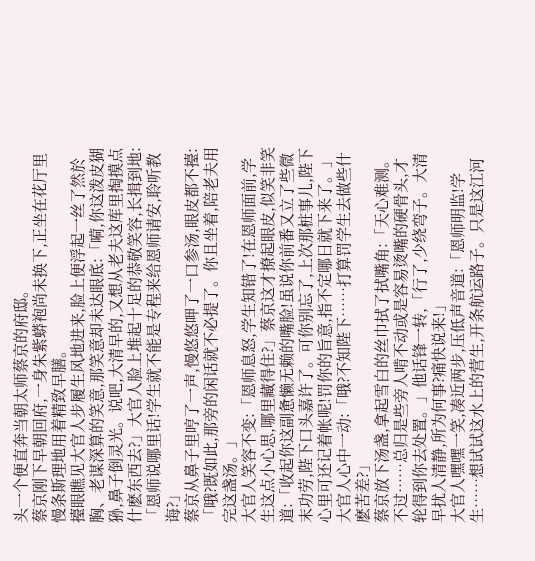头一个便直奔当朝太师蔡京的府邸。
蔡京刚下早朝回府,一身朱紫蟒袍尚未换下,正坐在花厅里慢条斯理地用着精致早膳。
擡眼瞧见大官人步履生风地进来,脸上便浮起一丝了然於胸、老谋深算的笑意,那笑意却未达眼底:「嗬,你这泼皮猢狲,鼻子倒灵光。说吧,大清早的,又想从老夫这库里掏摸点什麽东西去?」大官人脸上堆起十足的恭敬笑容,长揖到地:「恩师说哪里话!学生就不能是专程来给恩师请安,聆听教诲?」
蔡京从鼻子里哼了一声,慢悠悠呷了一口参汤,眼皮都不擡:「哦?既如此,那旁的闲话就不必提了。你且坐着,陪老夫用完这盏汤。」
大官人笑容不变:「恩师息怒,学生知错了!在恩师面前,学生这点小心思,哪里藏得住?」蔡京这才撩起眼皮,似笑非笑道:「收起你这副惫懒无赖的嘴脸!虽说你前番又立了些微末功劳,陛下口头嘉许了。可你别忘了,上次那桩事儿,陛下心里可还记着帐呢!罚你的旨意,指不定哪日就下来了。」大官人心中一动:「哦?不知陛下……打算罚学生去做些什麽苦差?」
蔡京放下汤盏,拿起雪白的丝巾拭了拭嘴角:「天心难测。不过……总归是些旁人啃不动或是容易烫嘴的硬骨头,才轮得到你去处置。」他话锋一转,「行了,少绕弯子。大清早扰人清静,所为何事?痛快说来!」
大官人嘿嘿一笑,凑近两步,压低声音道:「恩师明监!学生……想试试这水上的营生,开条航运路子。只是这江河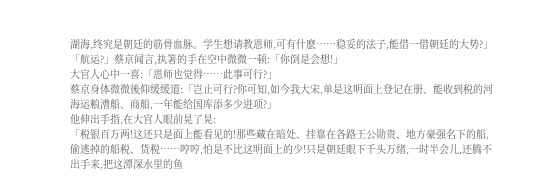湖海,终究是朝廷的筋骨血脉。学生想请教恩师,可有什麽……稳妥的法子,能借一借朝廷的大势?」
「航运?」蔡京闻言,执箸的手在空中微微一顿:「你倒是会想!」
大官人心中一喜:「恩师也觉得……此事可行?」
蔡京身体微微後仰缓缓道:「岂止可行?你可知,如今我大宋,单是这明面上登记在册、能收到税的河海运粮漕船、商船,一年能给国库添多少进项?」
他伸出手指,在大官人眼前晃了晃:
「税银百万两!这还只是面上能看见的!那些藏在暗处、挂靠在各路王公勋贵、地方豪强名下的船,偷逃掉的船税、货税……哼哼,怕是不比这明面上的少!只是朝廷眼下千头万绪,一时半会儿,还腾不出手来,把这潭深水里的鱼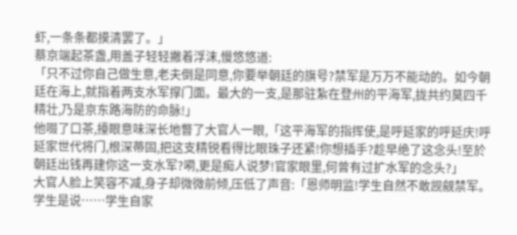虾,一条条都摸清罢了。」
蔡京端起茶盏,用盖子轻轻撇着浮沫,慢悠悠道:
「只不过你自己做生意,老夫倒是同意,你要举朝廷的旗号?禁军是万万不能动的。如今朝廷在海上,就指着两支水军撑门面。最大的一支,是那驻紮在登州的平海军,拢共约莫四千精壮,乃是京东路海防的命脉!」
他啜了口茶,擡眼意味深长地瞥了大官人一眼,「这平海军的指挥使,是呼延家的呼延庆!呼延家世代将门,根深蒂固,把这支精锐看得比眼珠子还紧!你想插手?趁早绝了这念头!至於朝廷出钱再建你这一支水军?嗬,更是痴人说梦!官家眼里,何曾有过扩水军的念头?」
大官人脸上笑容不减,身子却微微前倾,压低了声音:「恩师明监!学生自然不敢觊觎禁军。学生是说……学生自家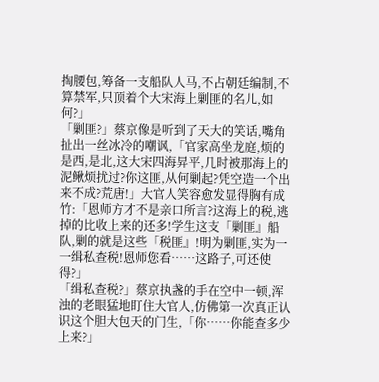掏腰包,筹备一支船队人马,不占朝廷编制,不算禁军,只顶着个大宋海上剿匪的名儿,如何?」
「剿匪?」蔡京像是听到了天大的笑话,嘴角扯出一丝冰冷的嘲讽,「官家高坐龙庭,烦的是西,是北,这大宋四海昇平,几时被那海上的泥鳅烦扰过?你这匪,从何剿起?凭空造一个出来不成?荒唐!」大官人笑容愈发显得胸有成竹:「恩师方才不是亲口所言?这海上的税,逃掉的比收上来的还多!学生这支「剿匪』船队,剿的就是这些「税匪』!明为剿匪,实为一一缉私查税!恩师您看……这路子,可还使得?」
「缉私查税?」蔡京执盏的手在空中一顿,浑浊的老眼猛地盯住大官人,仿佛第一次真正认识这个胆大包天的门生,「你……你能查多少上来?」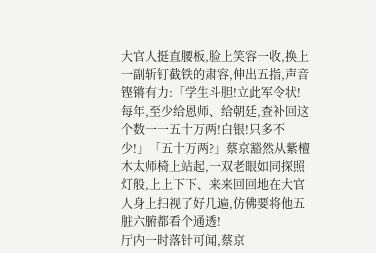大官人挺直腰板,脸上笑容一收,换上一副斩钉截铁的肃容,伸出五指,声音铿锵有力:「学生斗胆!立此军令状!每年,至少给恩师、给朝廷,查补回这个数一一五十万两!白银!只多不少!」「五十万两?」蔡京豁然从紫檀木太师椅上站起,一双老眼如同探照灯般,上上下下、来来回回地在大官人身上扫视了好几遍,仿佛要将他五脏六腑都看个通透!
厅内一时落针可闻,蔡京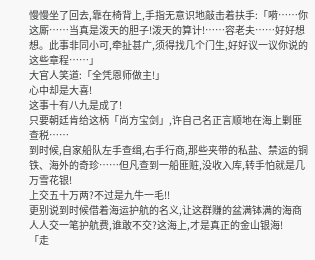慢慢坐了回去,靠在椅背上,手指无意识地敲击着扶手:「嗬……你这厮……当真是泼天的胆子!泼天的算计!……容老夫……好好想想。此事非同小可,牵扯甚广,须得找几个门生,好好议一议你说的这些章程……」
大官人笑道:「全凭恩师做主!」
心中却是大喜!
这事十有八九是成了!
只要朝廷肯给这柄「尚方宝剑」,许自己名正言顺地在海上剿匪查税……
到时候,自家船队左手查缉,右手行商,那些夹带的私盐、禁运的铜铁、海外的奇珍……但凡查到一船匪赃,没收入库,转手怕就是几万雪花银!
上交五十万两?不过是九牛一毛!!
更别说到时候借着海运护航的名义,让这群赚的盆满钵满的海商人人交一笔护航费,谁敢不交?这海上,才是真正的金山银海!
「走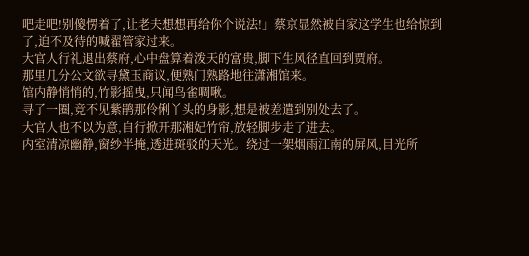吧走吧!别傻愣着了,让老夫想想再给你个说法!」蔡京显然被自家这学生也给惊到了,迫不及待的喊翟管家过来。
大官人行礼退出蔡府,心中盘算着泼天的富贵,脚下生风径直回到贾府。
那里几分公文欲寻黛玉商议,便熟门熟路地往潇湘馆来。
馆内静悄悄的,竹影摇曳,只闻鸟雀啁啾。
寻了一圈,竞不见紫鹃那伶俐丫头的身影,想是被差遣到别处去了。
大官人也不以为意,自行掀开那湘妃竹帘,放轻脚步走了进去。
内室清凉幽静,窗纱半掩,透进斑驳的天光。绕过一架烟雨江南的屏风,目光所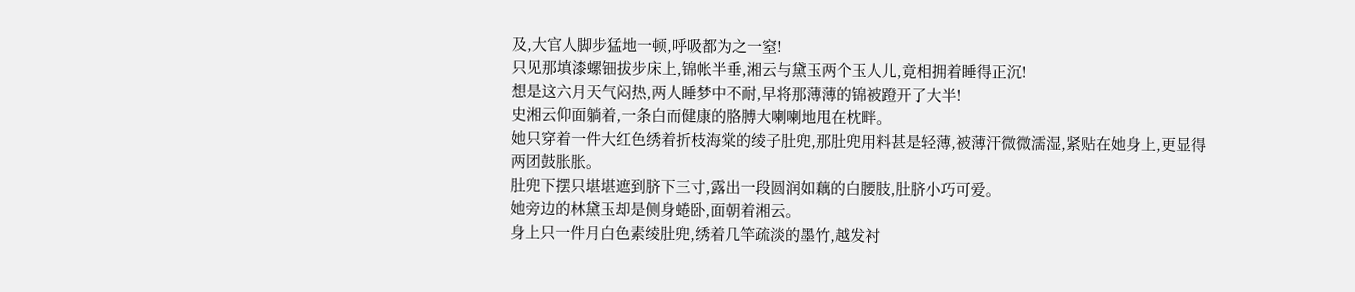及,大官人脚步猛地一顿,呼吸都为之一窒!
只见那填漆螺钿拔步床上,锦帐半垂,湘云与黛玉两个玉人儿,竟相拥着睡得正沉!
想是这六月天气闷热,两人睡梦中不耐,早将那薄薄的锦被蹬开了大半!
史湘云仰面躺着,一条白而健康的胳膊大喇喇地甩在枕畔。
她只穿着一件大红色绣着折枝海棠的绫子肚兜,那肚兜用料甚是轻薄,被薄汗微微濡湿,紧贴在她身上,更显得两团鼓胀胀。
肚兜下摆只堪堪遮到脐下三寸,露出一段圆润如藕的白腰肢,肚脐小巧可爱。
她旁边的林黛玉却是侧身蜷卧,面朝着湘云。
身上只一件月白色素绫肚兜,绣着几竿疏淡的墨竹,越发衬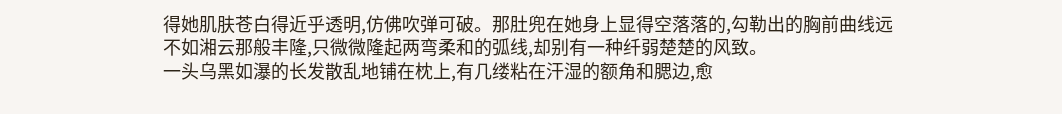得她肌肤苍白得近乎透明,仿佛吹弹可破。那肚兜在她身上显得空落落的,勾勒出的胸前曲线远不如湘云那般丰隆,只微微隆起两弯柔和的弧线,却别有一种纤弱楚楚的风致。
一头乌黑如瀑的长发散乱地铺在枕上,有几缕粘在汗湿的额角和腮边,愈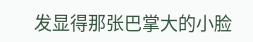发显得那张巴掌大的小脸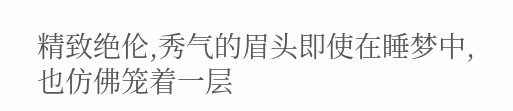精致绝伦,秀气的眉头即使在睡梦中,也仿佛笼着一层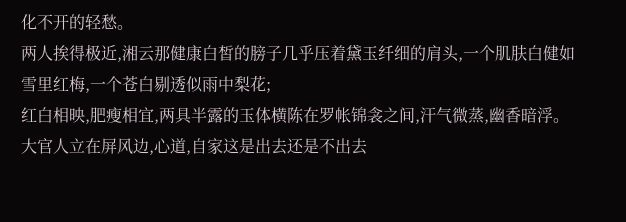化不开的轻愁。
两人挨得极近,湘云那健康白皙的膀子几乎压着黛玉纤细的肩头,一个肌肤白健如雪里红梅,一个苍白剔透似雨中梨花;
红白相映,肥瘦相宜,两具半露的玉体横陈在罗帐锦衾之间,汗气微蒸,幽香暗浮。
大官人立在屏风边,心道,自家这是出去还是不出去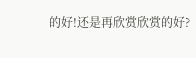的好!还是再欣赏欣赏的好?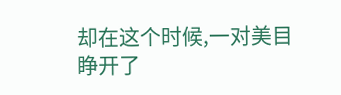却在这个时候,一对美目睁开了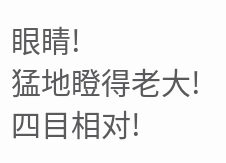眼睛!
猛地瞪得老大!
四目相对!